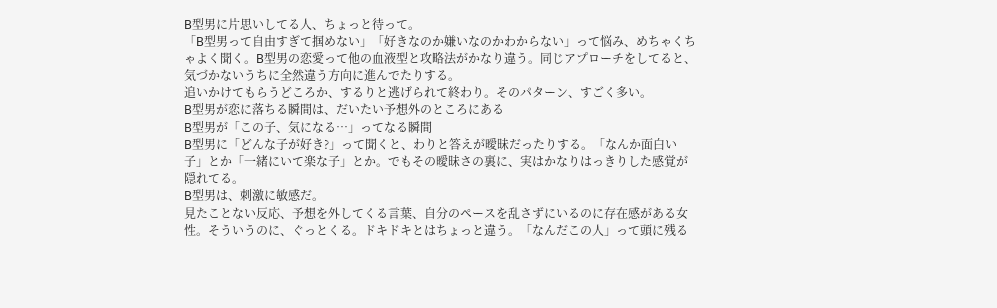B型男に片思いしてる人、ちょっと待って。
「B型男って自由すぎて掴めない」「好きなのか嫌いなのかわからない」って悩み、めちゃくちゃよく聞く。B型男の恋愛って他の血液型と攻略法がかなり違う。同じアプローチをしてると、気づかないうちに全然違う方向に進んでたりする。
追いかけてもらうどころか、するりと逃げられて終わり。そのパターン、すごく多い。
B型男が恋に落ちる瞬間は、だいたい予想外のところにある
B型男が「この子、気になる…」ってなる瞬間
B型男に「どんな子が好き?」って聞くと、わりと答えが曖昧だったりする。「なんか面白い子」とか「一緒にいて楽な子」とか。でもその曖昧さの裏に、実はかなりはっきりした感覚が隠れてる。
B型男は、刺激に敏感だ。
見たことない反応、予想を外してくる言葉、自分のペースを乱さずにいるのに存在感がある女性。そういうのに、ぐっとくる。ドキドキとはちょっと違う。「なんだこの人」って頭に残る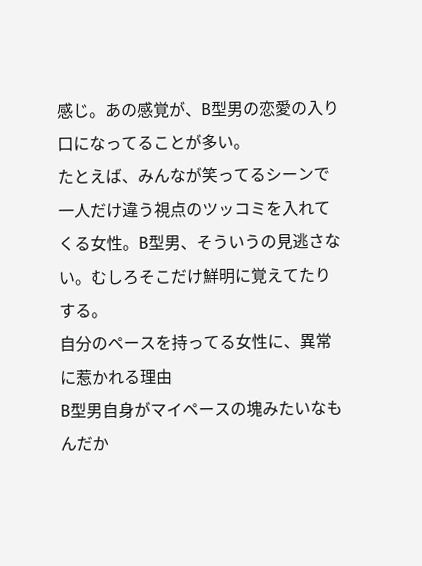感じ。あの感覚が、B型男の恋愛の入り口になってることが多い。
たとえば、みんなが笑ってるシーンで一人だけ違う視点のツッコミを入れてくる女性。B型男、そういうの見逃さない。むしろそこだけ鮮明に覚えてたりする。
自分のペースを持ってる女性に、異常に惹かれる理由
B型男自身がマイペースの塊みたいなもんだか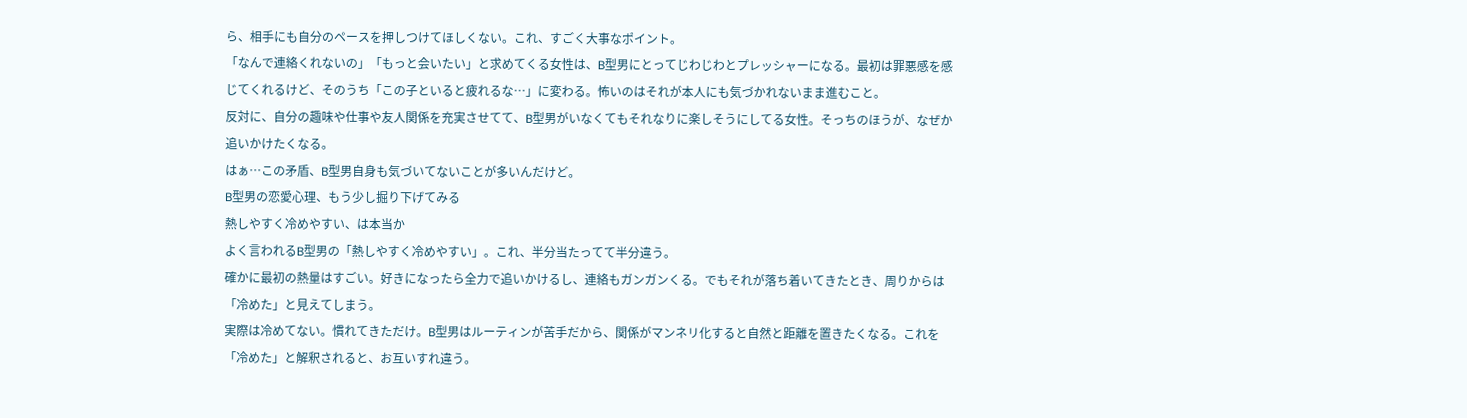ら、相手にも自分のペースを押しつけてほしくない。これ、すごく大事なポイント。
「なんで連絡くれないの」「もっと会いたい」と求めてくる女性は、B型男にとってじわじわとプレッシャーになる。最初は罪悪感を感じてくれるけど、そのうち「この子といると疲れるな…」に変わる。怖いのはそれが本人にも気づかれないまま進むこと。
反対に、自分の趣味や仕事や友人関係を充実させてて、B型男がいなくてもそれなりに楽しそうにしてる女性。そっちのほうが、なぜか追いかけたくなる。
はぁ…この矛盾、B型男自身も気づいてないことが多いんだけど。
B型男の恋愛心理、もう少し掘り下げてみる
熱しやすく冷めやすい、は本当か
よく言われるB型男の「熱しやすく冷めやすい」。これ、半分当たってて半分違う。
確かに最初の熱量はすごい。好きになったら全力で追いかけるし、連絡もガンガンくる。でもそれが落ち着いてきたとき、周りからは「冷めた」と見えてしまう。
実際は冷めてない。慣れてきただけ。B型男はルーティンが苦手だから、関係がマンネリ化すると自然と距離を置きたくなる。これを「冷めた」と解釈されると、お互いすれ違う。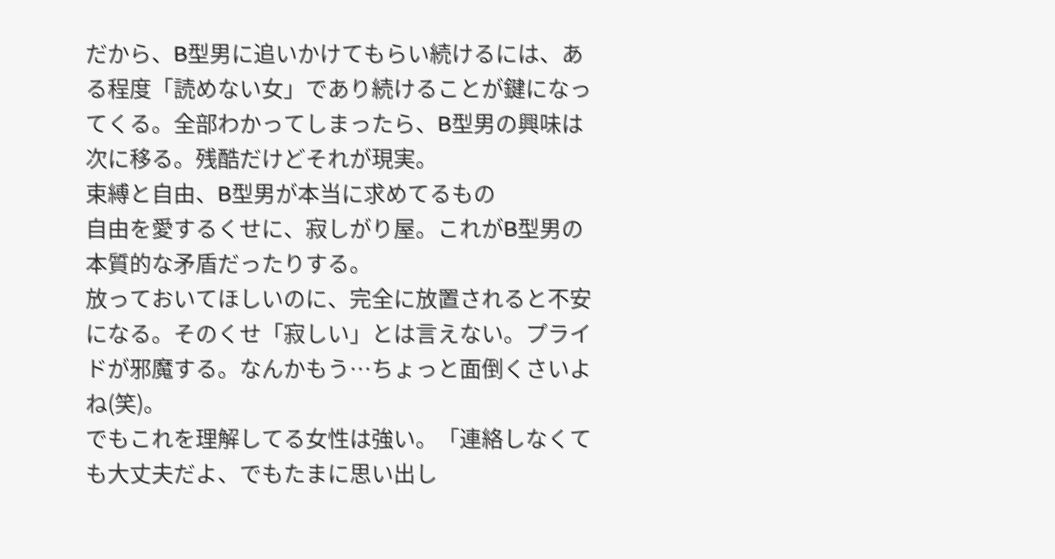だから、B型男に追いかけてもらい続けるには、ある程度「読めない女」であり続けることが鍵になってくる。全部わかってしまったら、B型男の興味は次に移る。残酷だけどそれが現実。
束縛と自由、B型男が本当に求めてるもの
自由を愛するくせに、寂しがり屋。これがB型男の本質的な矛盾だったりする。
放っておいてほしいのに、完全に放置されると不安になる。そのくせ「寂しい」とは言えない。プライドが邪魔する。なんかもう…ちょっと面倒くさいよね(笑)。
でもこれを理解してる女性は強い。「連絡しなくても大丈夫だよ、でもたまに思い出し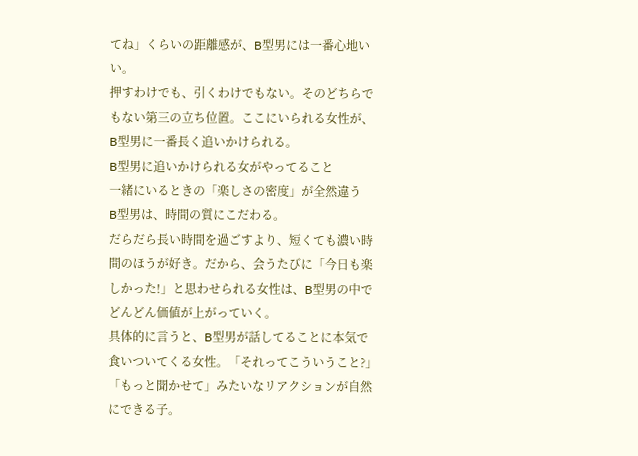てね」くらいの距離感が、B型男には一番心地いい。
押すわけでも、引くわけでもない。そのどちらでもない第三の立ち位置。ここにいられる女性が、B型男に一番長く追いかけられる。
B型男に追いかけられる女がやってること
一緒にいるときの「楽しさの密度」が全然違う
B型男は、時間の質にこだわる。
だらだら長い時間を過ごすより、短くても濃い時間のほうが好き。だから、会うたびに「今日も楽しかった!」と思わせられる女性は、B型男の中でどんどん価値が上がっていく。
具体的に言うと、B型男が話してることに本気で食いついてくる女性。「それってこういうこと?」「もっと聞かせて」みたいなリアクションが自然にできる子。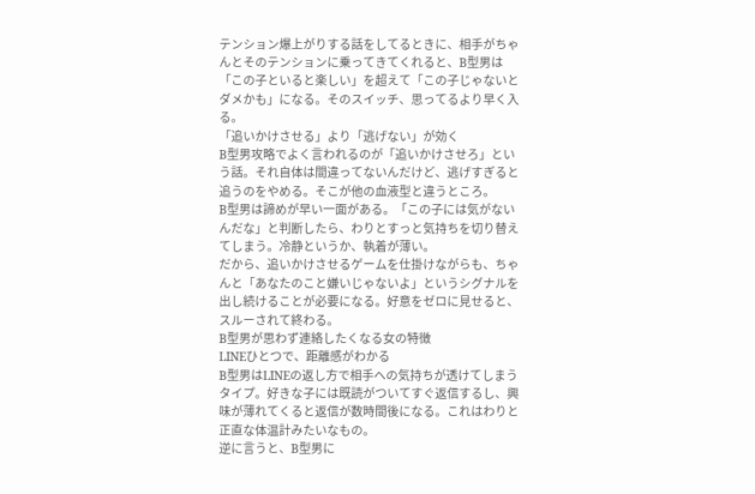テンション爆上がりする話をしてるときに、相手がちゃんとそのテンションに乗ってきてくれると、B型男は「この子といると楽しい」を超えて「この子じゃないとダメかも」になる。そのスイッチ、思ってるより早く入る。
「追いかけさせる」より「逃げない」が効く
B型男攻略でよく言われるのが「追いかけさせろ」という話。それ自体は間違ってないんだけど、逃げすぎると追うのをやめる。そこが他の血液型と違うところ。
B型男は諦めが早い一面がある。「この子には気がないんだな」と判断したら、わりとすっと気持ちを切り替えてしまう。冷静というか、執着が薄い。
だから、追いかけさせるゲームを仕掛けながらも、ちゃんと「あなたのこと嫌いじゃないよ」というシグナルを出し続けることが必要になる。好意をゼロに見せると、スルーされて終わる。
B型男が思わず連絡したくなる女の特徴
LINEひとつで、距離感がわかる
B型男はLINEの返し方で相手への気持ちが透けてしまうタイプ。好きな子には既読がついてすぐ返信するし、興味が薄れてくると返信が数時間後になる。これはわりと正直な体温計みたいなもの。
逆に言うと、B型男に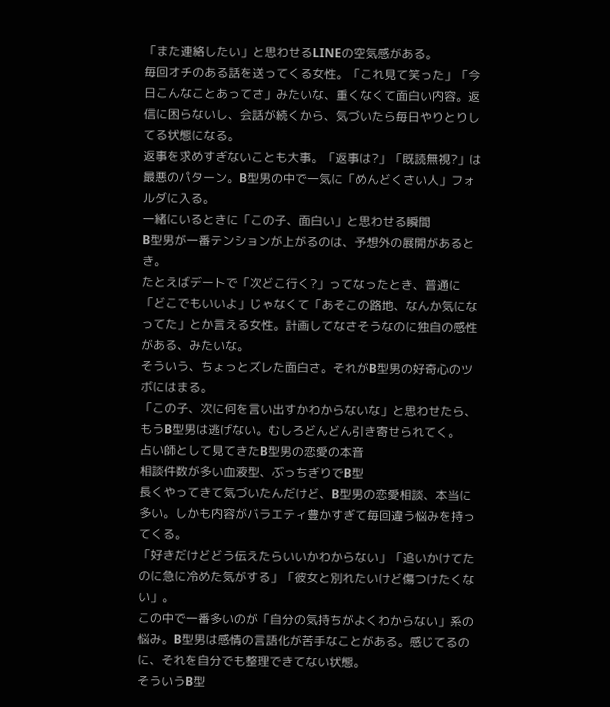「また連絡したい」と思わせるLINEの空気感がある。
毎回オチのある話を送ってくる女性。「これ見て笑った」「今日こんなことあってさ」みたいな、重くなくて面白い内容。返信に困らないし、会話が続くから、気づいたら毎日やりとりしてる状態になる。
返事を求めすぎないことも大事。「返事は?」「既読無視?」は最悪のパターン。B型男の中で一気に「めんどくさい人」フォルダに入る。
一緒にいるときに「この子、面白い」と思わせる瞬間
B型男が一番テンションが上がるのは、予想外の展開があるとき。
たとえばデートで「次どこ行く?」ってなったとき、普通に「どこでもいいよ」じゃなくて「あそこの路地、なんか気になってた」とか言える女性。計画してなさそうなのに独自の感性がある、みたいな。
そういう、ちょっとズレた面白さ。それがB型男の好奇心のツボにはまる。
「この子、次に何を言い出すかわからないな」と思わせたら、もうB型男は逃げない。むしろどんどん引き寄せられてく。
占い師として見てきたB型男の恋愛の本音
相談件数が多い血液型、ぶっちぎりでB型
長くやってきて気づいたんだけど、B型男の恋愛相談、本当に多い。しかも内容がバラエティ豊かすぎて毎回違う悩みを持ってくる。
「好きだけどどう伝えたらいいかわからない」「追いかけてたのに急に冷めた気がする」「彼女と別れたいけど傷つけたくない」。
この中で一番多いのが「自分の気持ちがよくわからない」系の悩み。B型男は感情の言語化が苦手なことがある。感じてるのに、それを自分でも整理できてない状態。
そういうB型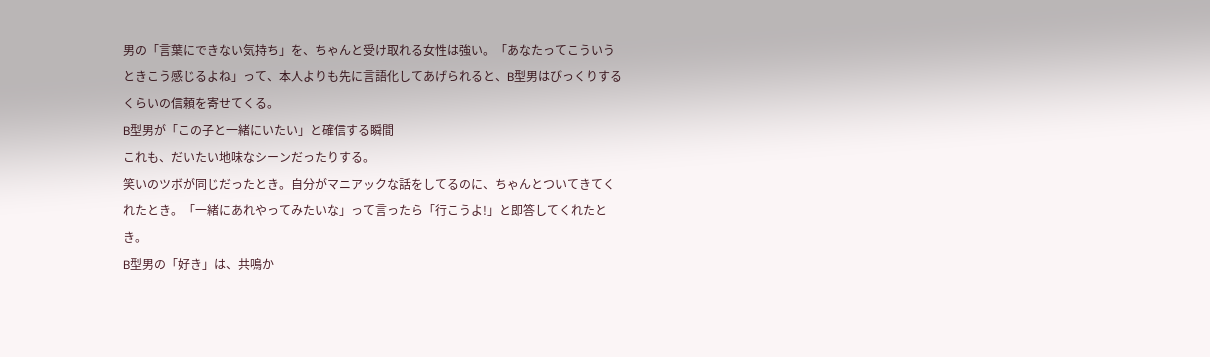男の「言葉にできない気持ち」を、ちゃんと受け取れる女性は強い。「あなたってこういうときこう感じるよね」って、本人よりも先に言語化してあげられると、B型男はびっくりするくらいの信頼を寄せてくる。
B型男が「この子と一緒にいたい」と確信する瞬間
これも、だいたい地味なシーンだったりする。
笑いのツボが同じだったとき。自分がマニアックな話をしてるのに、ちゃんとついてきてくれたとき。「一緒にあれやってみたいな」って言ったら「行こうよ!」と即答してくれたとき。
B型男の「好き」は、共鳴か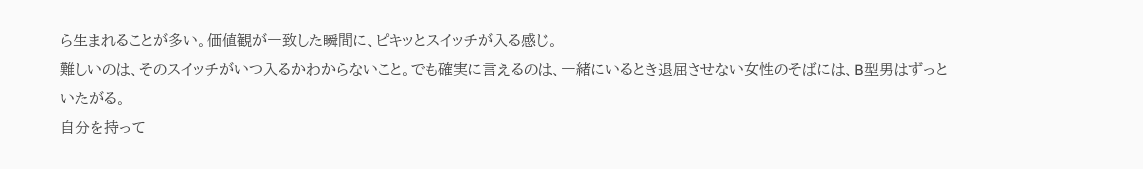ら生まれることが多い。価値観が一致した瞬間に、ピキッとスイッチが入る感じ。
難しいのは、そのスイッチがいつ入るかわからないこと。でも確実に言えるのは、一緒にいるとき退屈させない女性のそばには、B型男はずっといたがる。
自分を持って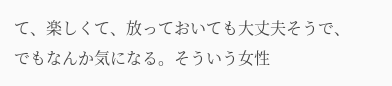て、楽しくて、放っておいても大丈夫そうで、でもなんか気になる。そういう女性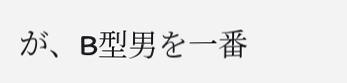が、B型男を一番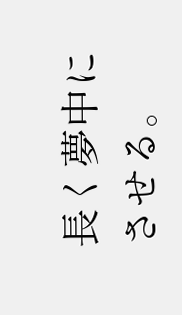長く夢中にさせる。